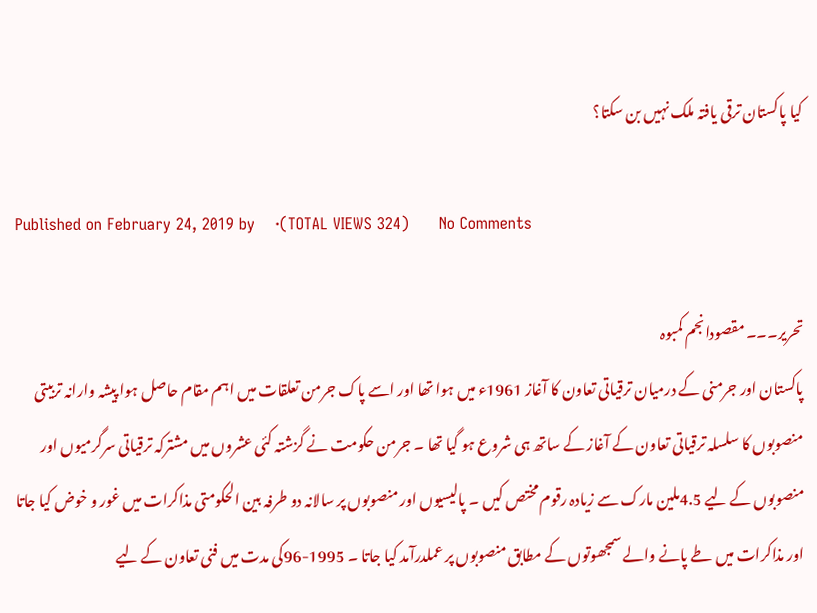کیا پاکستان ترقی یافتہ ملک نہیں بن سکتا؟

Published on February 24, 2019 by    ·(TOTAL VIEWS 324)      No Comments

تحریر۔۔۔ مقصودانجم کمبوہ
پاکستان اور جرمنی کے درمیان ترقیاتی تعاون کا آغاز 1961ء میں ہوا تھا اور اسے پاک جرمن تعلقات میں اہم مقام حاصل ہوا پیشہ وارانہ تربیتی منصوبوں کا سلسلہ ترقیاتی تعاون کے آغاز کے ساتھ ہی شروع ہو گیا تھا ۔ جرمن حکومت نے گزشتہ کئی عشروں میں مشترکہ ترقیاتی سرگرمیوں اور منصوبوں کے لیے 4.5ملین مارک سے زیادہ رقوم مختص کیں ۔ پالیسیوں اور منصوبوں پر سالانہ دو طرفہ بین الحکومتی مذاکرات میں غور و خوض کیا جاتا اور مذاکرات میں طے پانے والے سمجھوتوں کے مطابق منصوبوں پر عملدرآمد کیا جاتا ۔ 1995-96کی مدت میں فنی تعاون کے لیے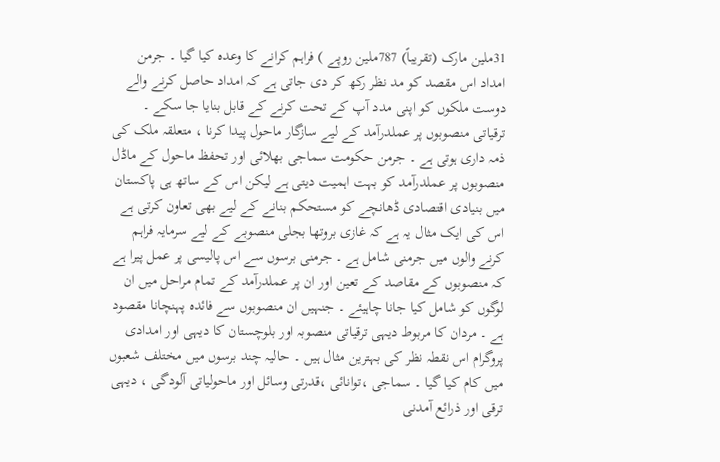31ملین مارک (تقریباً) 787ملین روپے ) فراہم کرانے کا وعدہ کیا گیا ۔ جرمن امداد اس مقصد کو مد نظر رکھ کر دی جاتی ہے کہ امداد حاصل کرنے والے دوست ملکوں کو اپنی مدد آپ کے تحت کرنے کے قابل بنایا جا سکے ۔ ترقیاتی منصوبوں پر عملدرآمد کے لیے سازگار ماحول پیدا کرنا ، متعلقہ ملک کی ذمہ داری ہوتی ہے ۔ جرمن حکومت سماجی بھلائی اور تحفظ ماحول کے ماڈل منصوبوں پر عملدرآمد کو بہت اہمیت دیتی ہے لیکن اس کے ساتھ ہی پاکستان میں بنیادی اقتصادی ڈھانچے کو مستحکم بنانے کے لیے بھی تعاون کرتی ہے اس کی ایک مثال یہ ہے کہ غازی بروتھا بجلی منصوبے کے لیے سرمایہ فراہم کرنے والوں میں جرمنی شامل ہے ۔ جرمنی برسوں سے اس پالیسی پر عمل پیرا ہے کہ منصوبوں کے مقاصد کے تعین اور ان پر عملدرآمد کے تمام مراحل میں ان لوگوں کو شامل کیا جانا چاہیئے ۔ جنہیں ان منصوبوں سے فائدہ پہنچانا مقصود ہے ۔ مردان کا مربوط دیہی ترقیاتی منصوبہ اور بلوچستان کا دیہی اور امدادی پروگرام اس نقطہ نظر کی بہترین مثال ہیں ۔ حالیہ چند برسوں میں مختلف شعبوں میں کام کیا گیا ۔ سماجی ،توانائی ،قدرتی وسائل اور ماحولیاتی آلودگی ، دیہی ترقی اور ذرائع آمدنی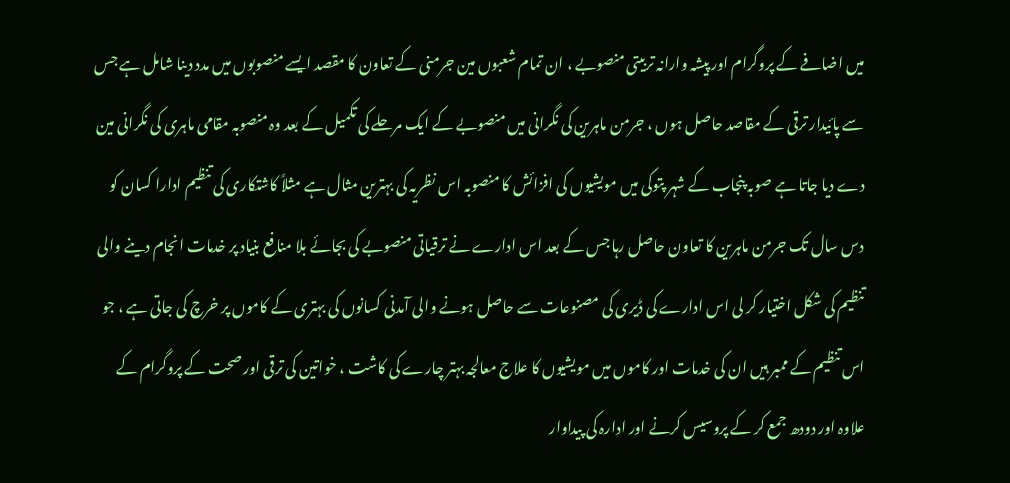میں اضافے کے پروگرام اور پیشہ وارانہ تربیتی منصوبے ، ان تمام شعبوں مین جرمنی کے تعاون کا مقصد ایسے منصوبوں میں مدد دینا شامل ہے جس سے پائیدار ترقی کے مقاصد حاصل ہوں ، جرمن ماہرین کی نگرانی میں منصوبے کے ایک مرحلے کی تکمیل کے بعد وہ منصوبہ مقامی ماہری کی نگرانی مین دے دیا جاتا ہے صوبہ پنجاب کے شہر پتوکی میں مویشیوں کی افزائش کا منصوبہ اس نظریہ کی بہترین مثال ہے مثلاً کاشتکاری کی تنظیم ادارا کسان کو دس سال تک جرمن ماہرین کا تعاون حاصل رہا جس کے بعد اس ادارے نے ترقیاتی منصوبے کی بجائے بلا منافع بنیاد پر خدمات انجام دینے والی تنظیم کی شکل اختیار کر لی اس ادارے کی ڈیری کی مصنوعات سے حاصل ہونے والی آمدنی کسانوں کی بہتری کے کاموں پر خرچ کی جاتی ہے ، جو اس تنظیم کے ممبر ہیں ان کی خدمات اور کاموں میں مویشیوں کا علاج معالجہ بہتر چارے کی کاشت ، خواتین کی ترقی اور صحت کے پروگرام کے علاوہ اور دودھ جمع کر کے پروسیس کرنے اور ادارہ کی پیداوار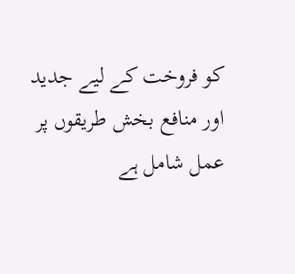کو فروخت کے لیے جدید اور منافع بخش طریقوں پر عمل شامل ہے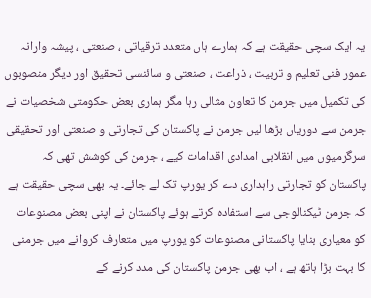یہ ایک سچی حقیقت ہے کہ ہمارے ہاں متعدد ترقیاتی ، صنعتی ، پیشہ وارانہ عمور فنی تعلیم و تربیت ، ذراعت ، صنعتی و سائنسی تحقیق اور دیگر منصوبوں کی تکمیل میں جرمن کا تعاون مثالی رہا مگر ہماری بعض حکومتی شخصیات نے جرمن سے دوریاں بڑھا لیں جرمن نے پاکستان کی تجارتی و صنعتی اور تحقیقی سرگرمیوں میں انقلابی امدادی اقدامات کیے ، جرمن کی کوشش تھی کہ پاکستان کو تجارتی راہداری دے کر یورپ تک لے جائے۔ یہ بھی سچی حقیقت ہے کہ جرمن ٹیکنالوجی سے استفادہ کرتے ہوئے پاکستان نے اپنی بعض مصنوعات کو معیاری بنایا پاکستانی مصنوعات کو یورپ میں متعارف کروانے میں جرمنی کا بہت بڑا ہاتھ ہے ، اب بھی جرمن پاکستان کی مدد کرنے کے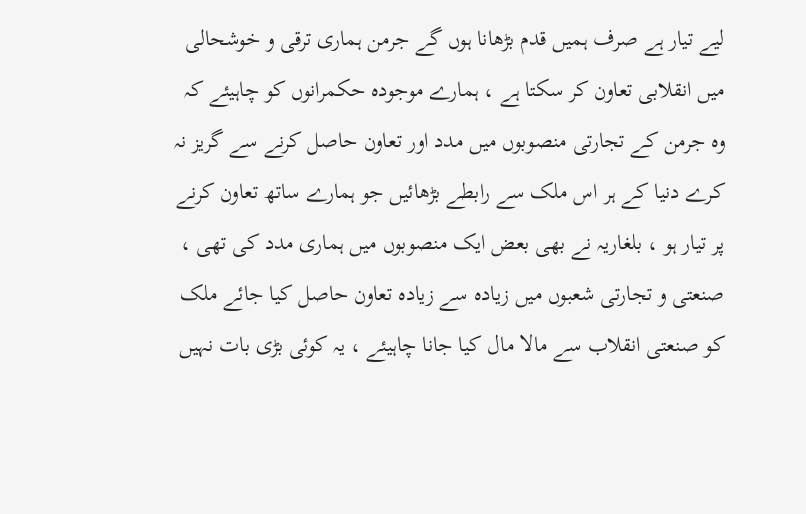لیے تیار ہے صرف ہمیں قدم بڑھانا ہوں گے جرمن ہماری ترقی و خوشحالی میں انقلابی تعاون کر سکتا ہے ، ہمارے موجودہ حکمرانوں کو چاہیئے کہ وہ جرمن کے تجارتی منصوبوں میں مدد اور تعاون حاصل کرنے سے گریز نہ کرے دنیا کے ہر اس ملک سے رابطے بڑھائیں جو ہمارے ساتھ تعاون کرنے پر تیار ہو ، بلغاریہ نے بھی بعض ایک منصوبوں میں ہماری مدد کی تھی ، صنعتی و تجارتی شعبوں میں زیادہ سے زیادہ تعاون حاصل کیا جائے ملک کو صنعتی انقلاب سے مالا مال کیا جانا چاہیئے ، یہ کوئی بڑی بات نہیں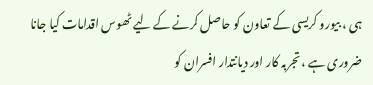ہی ، بیورو کریسی کے تعاون کو حاصل کرنے کے لیے ٹھوس اقدامات کیا جانا ضروری ہے ، تجربہ کار اور دیانتدار افسران کو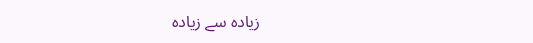زیادہ سے زیادہ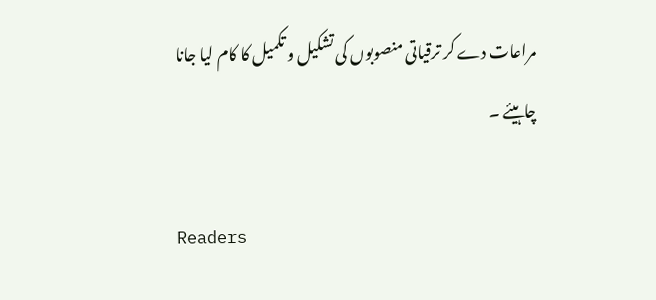مراعات دے کر ترقیاتی منصوبوں کی تشکیل و تکمیل کا کام لیا جانا چاہیئے ۔

Readers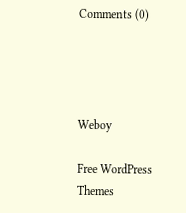Comments (0)




Weboy

Free WordPress Themes